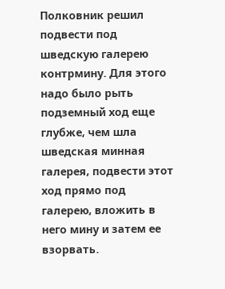Полковник решил подвести под шведскую галерею контрмину. Для этого надо было рыть подземный ход еще глубже, чем шла шведская минная галерея, подвести этот ход прямо под галерею, вложить в него мину и затем ее взорвать.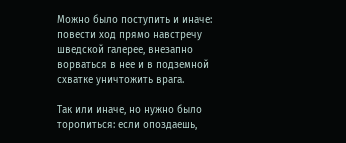Можно было поступить и иначе: повести ход прямо навстречу шведской галерее, внезапно ворваться в нее и в подземной схватке уничтожить врага.

Так или иначе, но нужно было торопиться: если опоздаешь,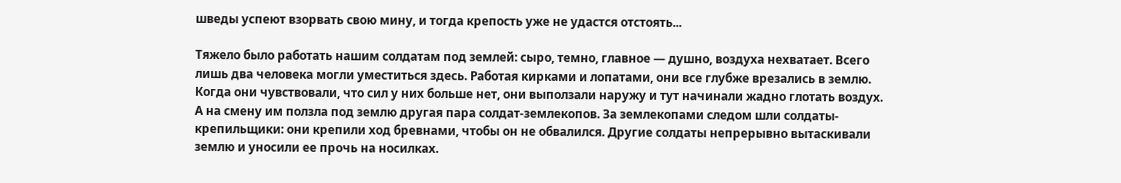шведы успеют взорвать свою мину, и тогда крепость уже не удастся отстоять...

Тяжело было работать нашим солдатам под землей: сыро, темно, главное — душно, воздуха нехватает. Всего лишь два человека могли уместиться здесь. Работая кирками и лопатами, они все глубже врезались в землю. Когда они чувствовали, что сил у них больше нет, они выползали наружу и тут начинали жадно глотать воздух. А на смену им ползла под землю другая пара солдат-землекопов. За землекопами следом шли солдаты-крепильщики: они крепили ход бревнами, чтобы он не обвалился. Другие солдаты непрерывно вытаскивали землю и уносили ее прочь на носилках.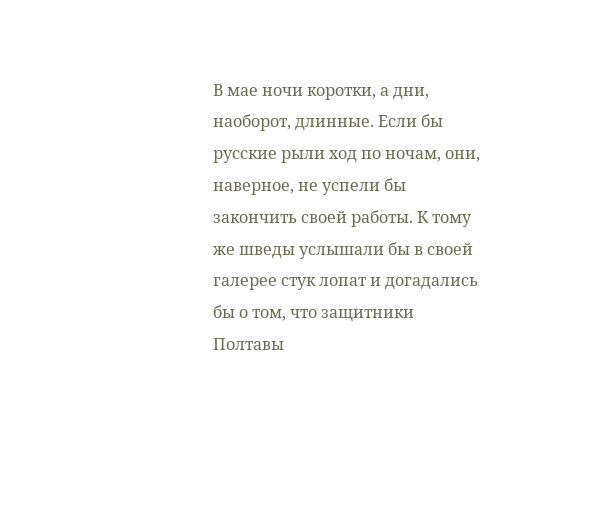В мае ночи коротки, а дни, наоборот, длинные. Если бы русские рыли ход по ночам, они, наверное, не успели бы закончить своей работы. К тому же шведы услышали бы в своей галерее стук лопат и догадались бы о том, что защитники Полтавы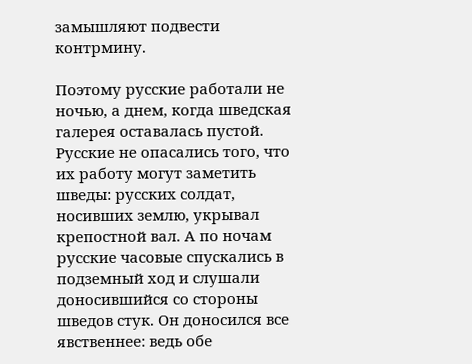замышляют подвести контрмину.

Поэтому русские работали не ночью, а днем, когда шведская галерея оставалась пустой. Русские не опасались того, что их работу могут заметить шведы: русских солдат, носивших землю, укрывал крепостной вал. А по ночам русские часовые спускались в подземный ход и слушали доносившийся со стороны шведов стук. Он доносился все явственнее: ведь обе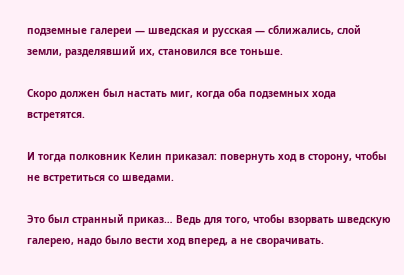подземные галереи — шведская и русская — сближались, слой земли, разделявший их, становился все тоньше.

Скоро должен был настать миг, когда оба подземных хода встретятся.

И тогда полковник Келин приказал: повернуть ход в сторону, чтобы не встретиться со шведами.

Это был странный приказ… Ведь для того, чтобы взорвать шведскую галерею, надо было вести ход вперед, а не сворачивать.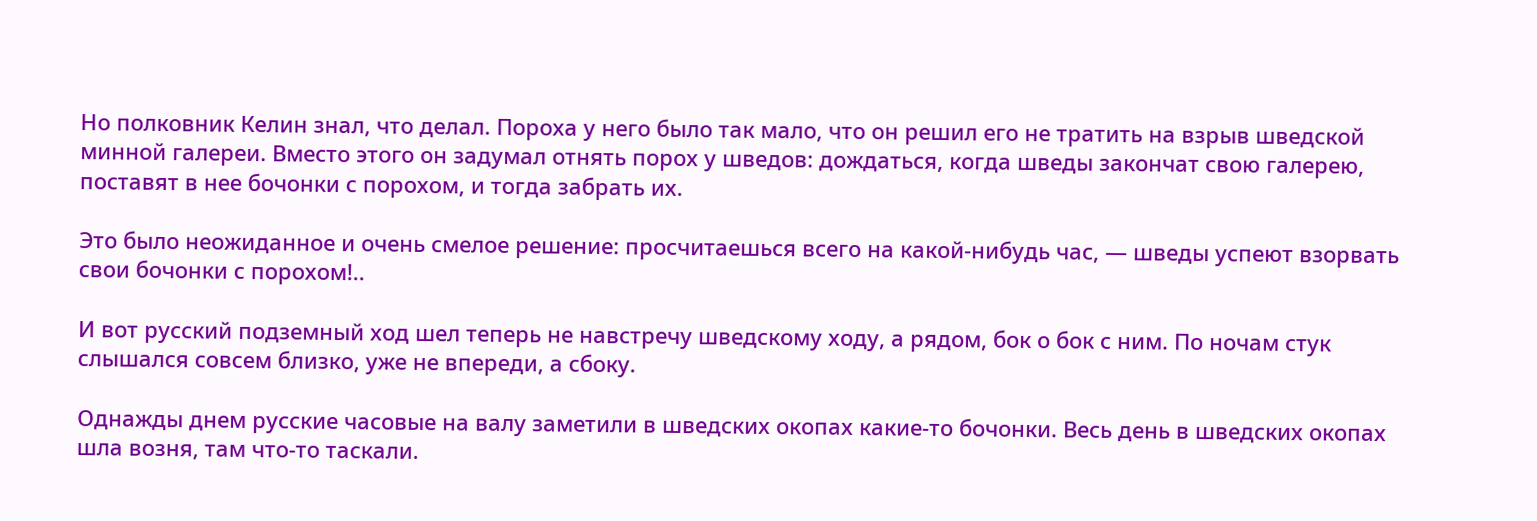Но полковник Келин знал, что делал. Пороха у него было так мало, что он решил его не тратить на взрыв шведской минной галереи. Вместо этого он задумал отнять порох у шведов: дождаться, когда шведы закончат свою галерею, поставят в нее бочонки с порохом, и тогда забрать их.

Это было неожиданное и очень смелое решение: просчитаешься всего на какой-нибудь час, — шведы успеют взорвать свои бочонки с порохом!..

И вот русский подземный ход шел теперь не навстречу шведскому ходу, а рядом, бок о бок с ним. По ночам стук слышался совсем близко, уже не впереди, а сбоку.

Однажды днем русские часовые на валу заметили в шведских окопах какие-то бочонки. Весь день в шведских окопах шла возня, там что-то таскали.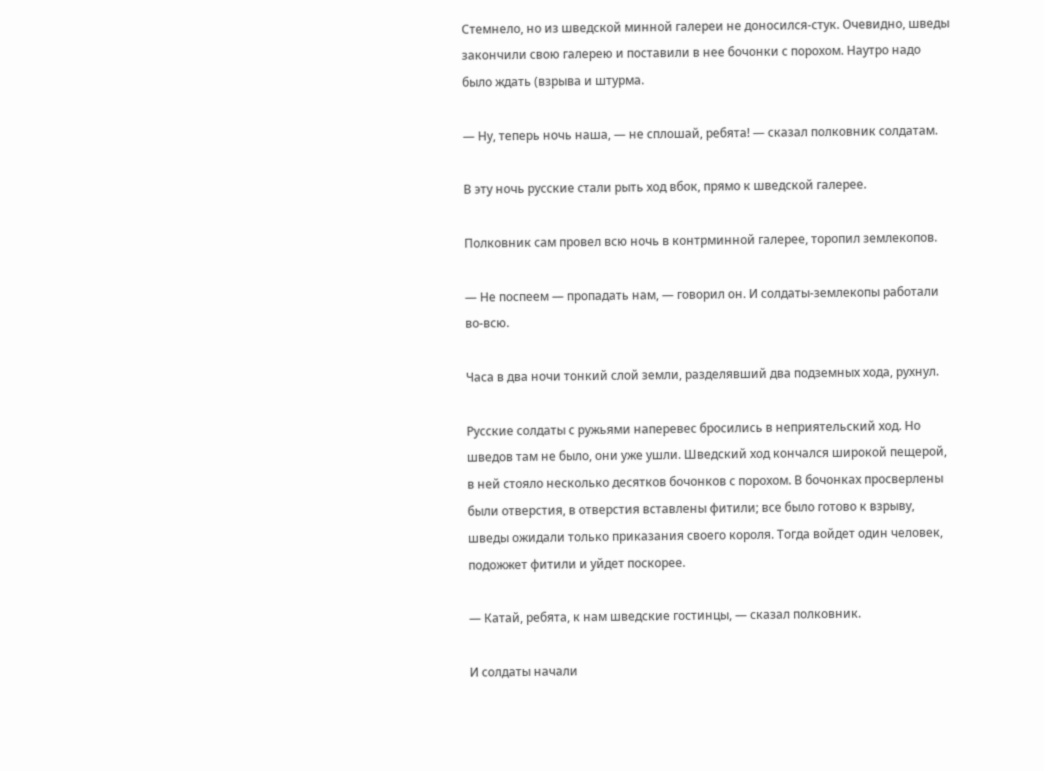Стемнело, но из шведской минной галереи не доносился-стук. Очевидно, шведы закончили свою галерею и поставили в нее бочонки с порохом. Наутро надо было ждать (взрыва и штурма.

— Ну, теперь ночь наша, — не сплошай, ребята! — сказал полковник солдатам.

В эту ночь русские стали рыть ход вбок, прямо к шведской галерее.

Полковник сам провел всю ночь в контрминной галерее, торопил землекопов.

— Не поспеем — пропадать нам, — говорил он. И солдаты-землекопы работали во-всю.

Часа в два ночи тонкий слой земли, разделявший два подземных хода, рухнул.

Русские солдаты с ружьями наперевес бросились в неприятельский ход. Но шведов там не было, они уже ушли. Шведский ход кончался широкой пещерой, в ней стояло несколько десятков бочонков с порохом. В бочонках просверлены были отверстия, в отверстия вставлены фитили; все было готово к взрыву, шведы ожидали только приказания своего короля. Тогда войдет один человек, подожжет фитили и уйдет поскорее.

— Катай, ребята, к нам шведские гостинцы, — сказал полковник.

И солдаты начали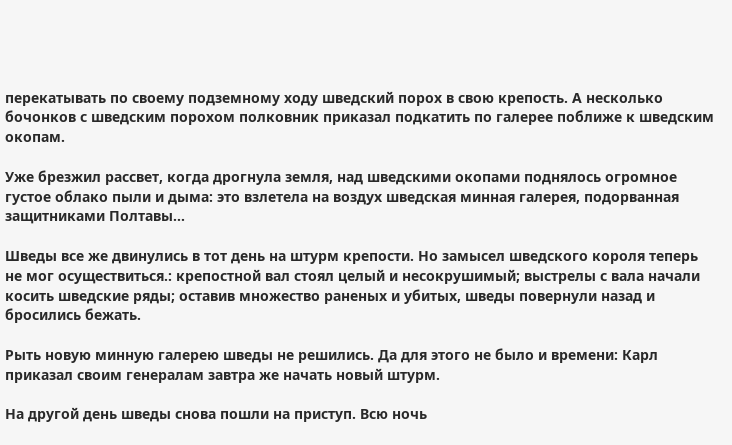перекатывать по своему подземному ходу шведский порох в свою крепость. А несколько бочонков с шведским порохом полковник приказал подкатить по галерее поближе к шведским окопам.

Уже брезжил рассвет, когда дрогнула земля, над шведскими окопами поднялось огромное густое облако пыли и дыма: это взлетела на воздух шведская минная галерея, подорванная защитниками Полтавы...

Шведы все же двинулись в тот день на штурм крепости. Но замысел шведского короля теперь не мог осуществиться.: крепостной вал стоял целый и несокрушимый; выстрелы с вала начали косить шведские ряды; оставив множество раненых и убитых, шведы повернули назад и бросились бежать.

Рыть новую минную галерею шведы не решились. Да для этого не было и времени: Карл приказал своим генералам завтра же начать новый штурм.

На другой день шведы снова пошли на приступ. Всю ночь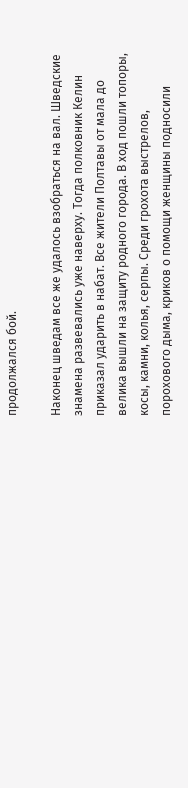продолжался бой.

Наконец шведам все же удалось взобраться на вал. Шведские знамена развевались уже наверху. Тогда полковник Келин приказал ударить в набат. Все жители Полтавы от мала до велика вышли на защиту родного города. В ход пошли топоры, косы, камни, колья, серпы. Среди грохота выстрелов, порохового дыма, криков о помощи женщины подносили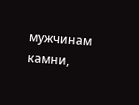мужчинам камни,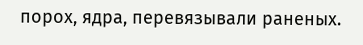порох, ядра, перевязывали раненых.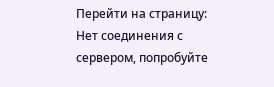Перейти на страницу:
Нет соединения с сервером, попробуйте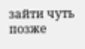зайти чуть позже